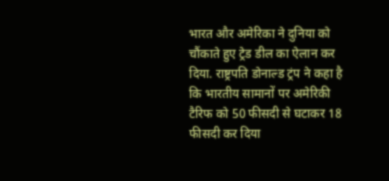भारत और अमेरिका ने दुनिया को चौंकाते हुए ट्रेड डील का ऐलान कर दिया. राष्ट्रपति डोनाल्ड ट्रंप ने कहा है कि भारतीय सामानों पर अमेरिकी टैरिफ को 50 फीसदी से घटाकर 18 फीसदी कर दिया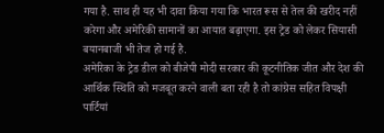गया है. साथ ही यह भी दावा किया गया कि भारत रूस से तेल की खरीद नहीं करेगा और अमेरिकी सामानों का आयात बढ़ाएगा. इस ट्रेड को लेकर सियासी बयानबाजी भी तेज हो गई है.
अमेरिका के ट्रेड डील को बीजेपी मोदी सरकार की कूटनीतिक जीत और देश की आर्थिक स्थिति को मजबूत करने वाली बता रही है तो कांग्रेस सहित विपक्षी पार्टियां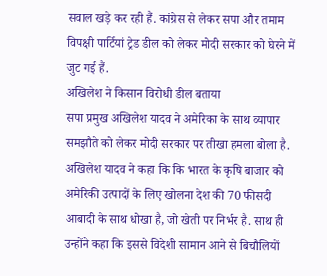सवाल खड़े कर रही हैं. कांग्रेस से लेकर सपा और तमाम विपक्षी पार्टियां ट्रेड डील को लेकर मोदी सरकार को घेरने में जुट गई हैं.
अखिलेश ने किसान विरोधी डील बताया
सपा प्रमुख अखिलेश यादव ने अमेरिका के साथ व्यापार समझौते को लेकर मोदी सरकार पर तीखा हमला बोला है. अखिलेश यादव ने कहा कि कि भारत के कृषि बाजार को अमेरिकी उत्पादों के लिए खोलना देश की 70 फीसदी आबादी के साथ धोखा है, जो खेती पर निर्भर है. साथ ही उन्होंने कहा कि इससे विदेशी सामान आने से बिचौलियों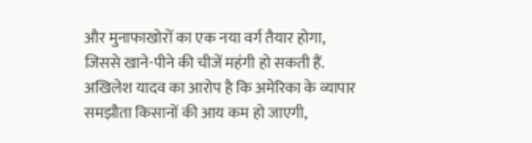और मुनाफाखोरों का एक नया वर्ग तैयार होगा, जिससे खाने-पीने की चीजें महंगी हो सकती हैं.
अखिलेश यादव का आरोप है कि अमेरिका के व्यापार समझौता किसानों की आय कम हो जाएगी,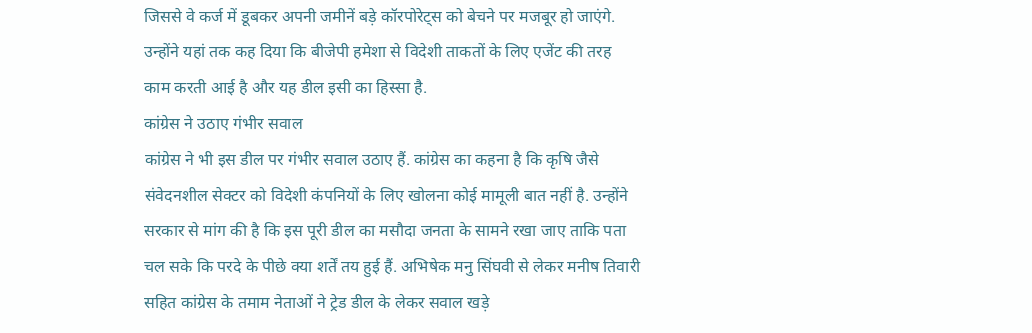जिससे वे कर्ज में डूबकर अपनी जमीनें बड़े कॉरपोरेट्स को बेचने पर मजबूर हो जाएंगे. उन्होंने यहां तक कह दिया कि बीजेपी हमेशा से विदेशी ताकतों के लिए एजेंट की तरह काम करती आई है और यह डील इसी का हिस्सा है.
कांग्रेस ने उठाए गंभीर सवाल
कांग्रेस ने भी इस डील पर गंभीर सवाल उठाए हैं. कांग्रेस का कहना है कि कृषि जैसे संवेदनशील सेक्टर को विदेशी कंपनियों के लिए खोलना कोई मामूली बात नहीं है. उन्होंने सरकार से मांग की है कि इस पूरी डील का मसौदा जनता के सामने रखा जाए ताकि पता चल सके कि परदे के पीछे क्या शर्तें तय हुई हैं. अभिषेक मनु सिंघवी से लेकर मनीष तिवारी सहित कांग्रेस के तमाम नेताओं ने ट्रेड डील के लेकर सवाल खड़े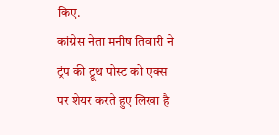किए.
कांग्रेस नेता मनीष तिवारी ने ट्रंप की ट्रूथ पोस्ट को एक्स पर शेयर करते हुए लिखा है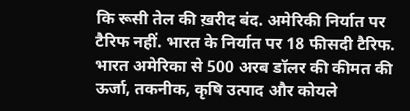कि रूसी तेल की ख़रीद बंद. अमेरिकी निर्यात पर टैरिफ नहीं. भारत के निर्यात पर 18 फीसदी टैरिफ. भारत अमेरिका से 500 अरब डॉलर की कीमत की ऊर्जा, तकनीक, कृषि उत्पाद और कोयले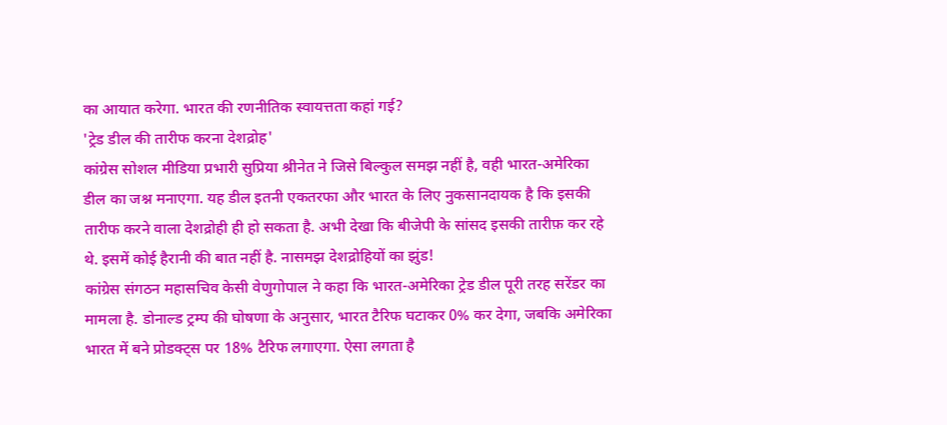का आयात करेगा. भारत की रणनीतिक स्वायत्तता कहां गई?
'ट्रेड डील की तारीफ करना देशद्रोह'
कांग्रेस सोशल मीडिया प्रभारी सुप्रिया श्रीनेत ने जिसे बिल्कुल समझ नहीं है, वही भारत-अमेरिका डील का जश्न मनाएगा. यह डील इतनी एकतरफा और भारत के लिए नुकसानदायक है कि इसकी तारीफ करने वाला देशद्रोही ही हो सकता है. अभी देखा कि बीजेपी के सांसद इसकी तारीफ़ कर रहे थे. इसमें कोई हैरानी की बात नहीं है. नासमझ देशद्रोहियों का झुंड!
कांग्रेस संगठन महासचिव केसी वेणुगोपाल ने कहा कि भारत-अमेरिका ट्रेड डील पूरी तरह सरेंडर का मामला है. डोनाल्ड ट्रम्प की घोषणा के अनुसार, भारत टैरिफ घटाकर 0% कर देगा, जबकि अमेरिका भारत में बने प्रोडक्ट्स पर 18% टैरिफ लगाएगा. ऐसा लगता है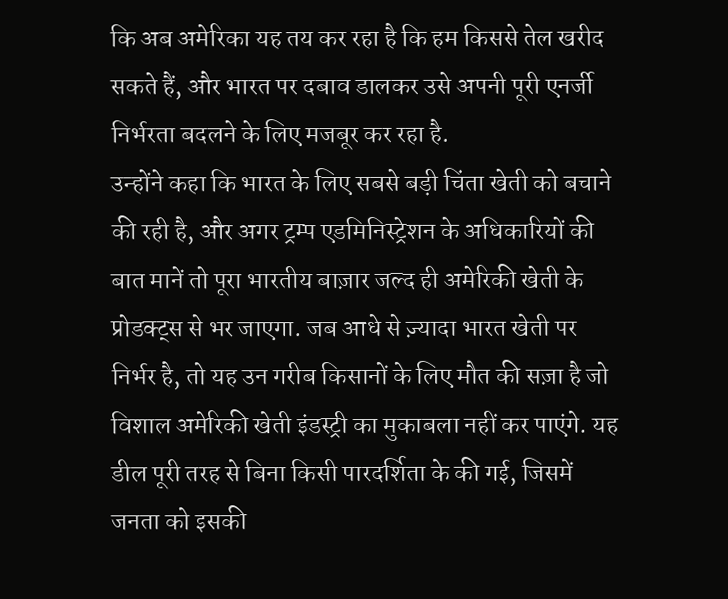कि अब अमेरिका यह तय कर रहा है कि हम किससे तेल खरीद सकते हैं, और भारत पर दबाव डालकर उसे अपनी पूरी एनर्जी निर्भरता बदलने के लिए मजबूर कर रहा है.
उन्होंने कहा कि भारत के लिए सबसे बड़ी चिंता खेती को बचाने की रही है, और अगर ट्रम्प एडमिनिस्ट्रेशन के अधिकारियों की बात मानें तो पूरा भारतीय बाज़ार जल्द ही अमेरिकी खेती के प्रोडक्ट्स से भर जाएगा. जब आधे से ज़्यादा भारत खेती पर निर्भर है, तो यह उन गरीब किसानों के लिए मौत की सज़ा है जो विशाल अमेरिकी खेती इंडस्ट्री का मुकाबला नहीं कर पाएंगे. यह डील पूरी तरह से बिना किसी पारदर्शिता के की गई, जिसमें जनता को इसकी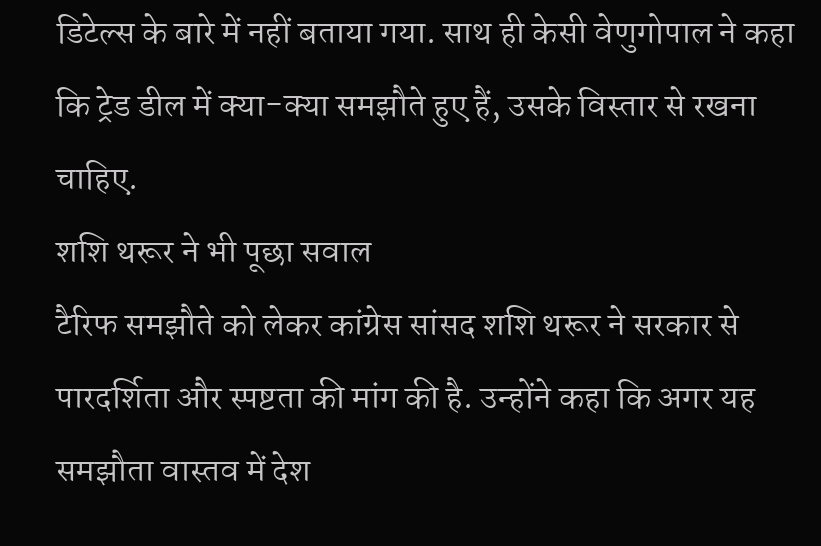डिटेल्स के बारे में नहीं बताया गया. साथ ही केसी वेणुगोपाल ने कहा कि ट्रेड डील में क्या-क्या समझौते हुए हैं, उसके विस्तार से रखना चाहिए.
शशि थरूर ने भी पूछा सवाल
टैरिफ समझौते को लेकर कांग्रेस सांसद शशि थरूर ने सरकार से पारदर्शिता और स्पष्टता की मांग की है. उन्होंने कहा कि अगर यह समझौता वास्तव में देश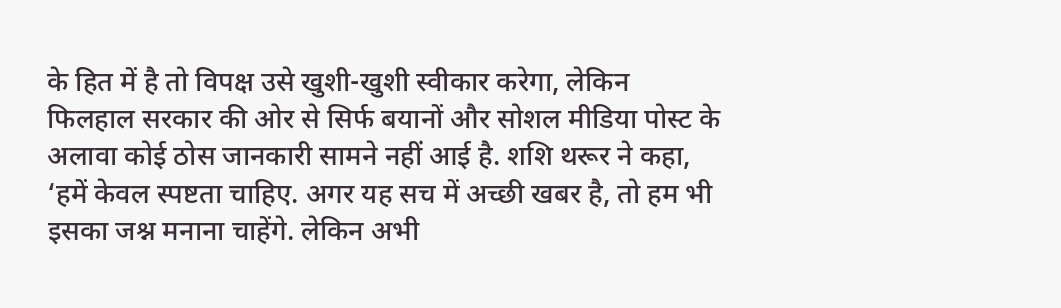के हित में है तो विपक्ष उसे खुशी-खुशी स्वीकार करेगा, लेकिन फिलहाल सरकार की ओर से सिर्फ बयानों और सोशल मीडिया पोस्ट के अलावा कोई ठोस जानकारी सामने नहीं आई है. शशि थरूर ने कहा, ‘हमें केवल स्पष्टता चाहिए. अगर यह सच में अच्छी खबर है, तो हम भी इसका जश्न मनाना चाहेंगे. लेकिन अभी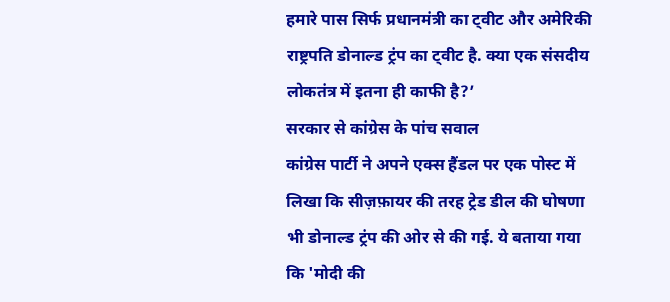हमारे पास सिर्फ प्रधानमंत्री का ट्वीट और अमेरिकी राष्ट्रपति डोनाल्ड ट्रंप का ट्वीट है. क्या एक संसदीय लोकतंत्र में इतना ही काफी है?’
सरकार से कांग्रेस के पांच सवाल
कांग्रेस पार्टी ने अपने एक्स हैंडल पर एक पोस्ट में लिखा कि सीज़फ़ायर की तरह ट्रेड डील की घोषणा भी डोनाल्ड ट्रंप की ओर से की गई. ये बताया गया कि 'मोदी की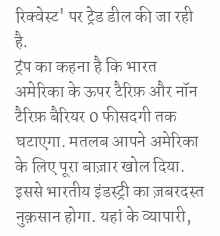रिक्वेस्ट' पर ट्रेड डील की जा रही है.
ट्रंप का कहना है कि भारत अमेरिका के ऊपर टैरिफ़ और नॉन टैरिफ़ बैरियर 0 फीसदगी तक घटाएगा. मतलब आपने अमेरिका के लिए पूरा बाज़ार खोल दिया. इससे भारतीय इंडस्ट्री का ज़बरदस्त नुक़सान होगा. यहां के व्यापारी,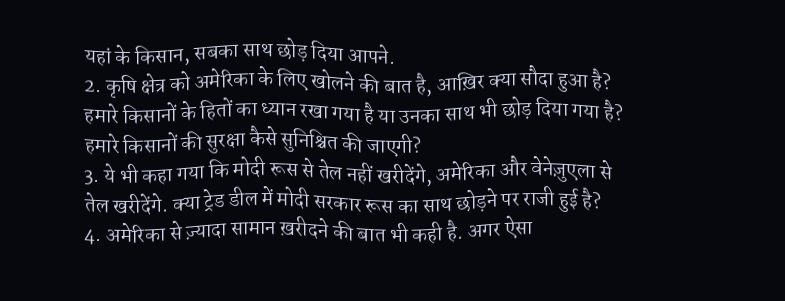यहां के किसान, सबका साथ छोड़ दिया आपने.
2. कृषि क्षेत्र को अमेरिका के लिए खोलने की बात है, आख़िर क्या सौदा हुआ है? हमारे किसानों के हितों का ध्यान रखा गया है या उनका साथ भी छोड़ दिया गया है?
हमारे किसानों की सुरक्षा कैसे सुनिश्चित की जाएगी?
3. ये भी कहा गया कि मोदी रूस से तेल नहीं खरीदेंगे, अमेरिका और वेनेज़ुएला से तेल खरीदेंगे. क्या ट्रेड डील में मोदी सरकार रूस का साथ छोड़ने पर राजी हुई है?
4. अमेरिका से ज़्यादा सामान ख़रीदने की बात भी कही है. अगर ऐसा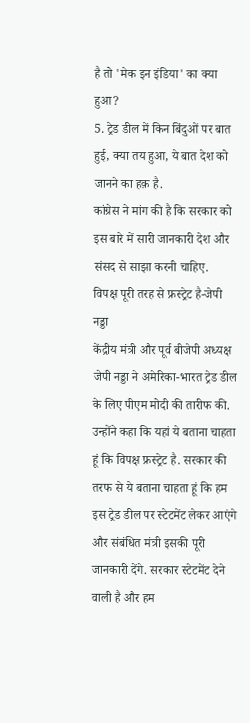है तो 'मेक इन इंडिया' का क्या हुआ?
5. ट्रेड डील में किन बिंदुओं पर बात हुई, क्या तय हुआ, ये बात देश को जानने का हक़ है.
कांग्रेस ने मांग की है कि सरकार को इस बारे में सारी जानकारी देश और संसद से साझा करनी चाहिए.
विपक्ष पूरी तरह से फ्रस्ट्रेट है-जेपी नड्डा
केंद्रीय मंत्री और पूर्व बीजेपी अध्यक्ष जेपी नड्डा ने अमेरिका-भारत ट्रेड डील के लिए पीएम मोदी की तारीफ की. उन्होंने कहा कि यहां ये बताना चाहता हूं कि विपक्ष फ्रस्ट्रेट है. सरकार की तरफ से ये बताना चाहता हूं कि हम इस ट्रेड डील पर स्टेटमेंट लेकर आएंगे और संबंधित मंत्री इसकी पूरी जानकारी देंगे. सरकार स्टेटमेंट देने वाली है और हम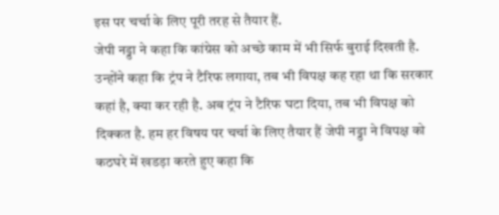इस पर चर्चा के लिए पूरी तरह से तैयार हैं.
जेपी नड्डा ने कहा कि कांग्रेस को अच्छे काम में भी सिर्फ बुराई दिखती है. उन्होंने कहा कि ट्रंप ने टैरिफ लगाया, तब भी विपक्ष कह रहा था कि सरकार कहां है, क्या कर रही है. अब ट्रंप ने टैरिफ घटा दिया, तब भी विपक्ष को दिक्कत है. हम हर विषय पर चर्चा के लिए तैयार हैं जेपी नड्डा ने विपक्ष को कठघरे में खडड़ा करते हुए कहा कि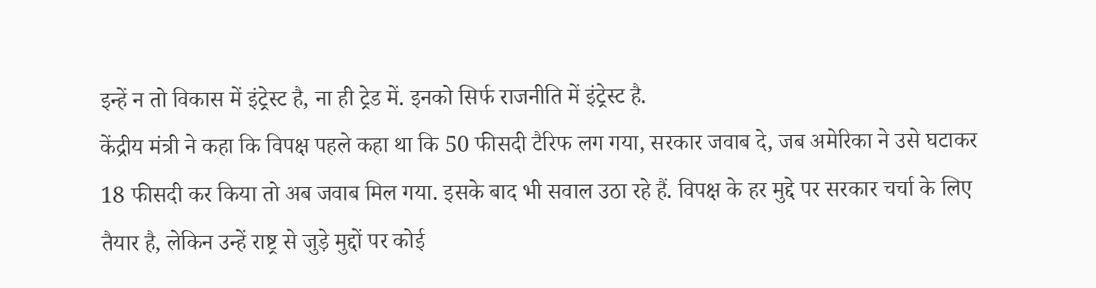इन्हें न तो विकास में इंट्रेस्ट है, ना ही ट्रेड में. इनको सिर्फ राजनीति में इंट्रेस्ट है.
केंद्रीय मंत्री ने कहा कि विपक्ष पहले कहा था कि 50 फीसदी टैरिफ लग गया, सरकार जवाब दे, जब अमेरिका ने उसे घटाकर 18 फीसदी कर किया तो अब जवाब मिल गया. इसके बाद भी सवाल उठा रहे हैं. विपक्ष के हर मुद्दे पर सरकार चर्चा के लिए तैयार है, लेकिन उन्हें राष्ट्र से जुड़े मुद्दों पर कोई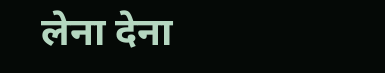लेना देना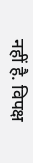नहीं है. विपक्ष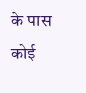के पास कोई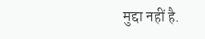मुद्दा नहीं है.